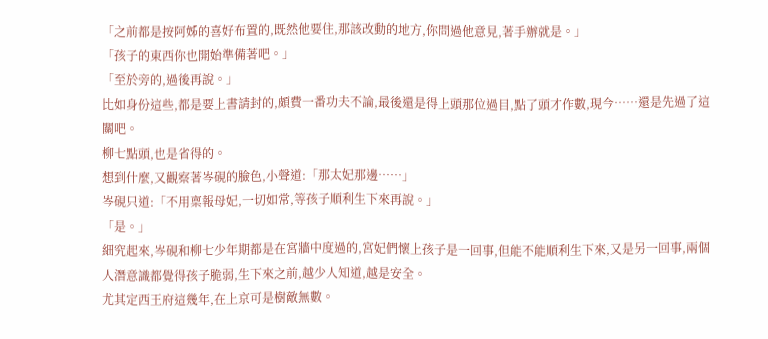「之前都是按阿姊的喜好布置的,既然他要住,那該改動的地方,你問過他意見,著手辦就是。」
「孩子的東西你也開始準備著吧。」
「至於旁的,過後再說。」
比如身份這些,都是要上書請封的,頗費一番功夫不論,最後還是得上頭那位過目,點了頭才作數,現今……還是先過了這關吧。
柳七點頭,也是省得的。
想到什麼,又觀察著岑硯的臉色,小聲道:「那太妃那邊……」
岑硯只道:「不用稟報母妃,一切如常,等孩子順利生下來再說。」
「是。」
細究起來,岑硯和柳七少年期都是在宮牆中度過的,宮妃們懷上孩子是一回事,但能不能順利生下來,又是另一回事,兩個人潛意識都覺得孩子脆弱,生下來之前,越少人知道,越是安全。
尤其定西王府這幾年,在上京可是樹敵無數。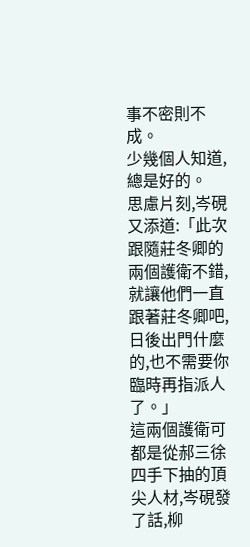事不密則不成。
少幾個人知道,總是好的。
思慮片刻,岑硯又添道:「此次跟隨莊冬卿的兩個護衛不錯,就讓他們一直跟著莊冬卿吧,日後出門什麼的,也不需要你臨時再指派人了。」
這兩個護衛可都是從郝三徐四手下抽的頂尖人材,岑硯發了話,柳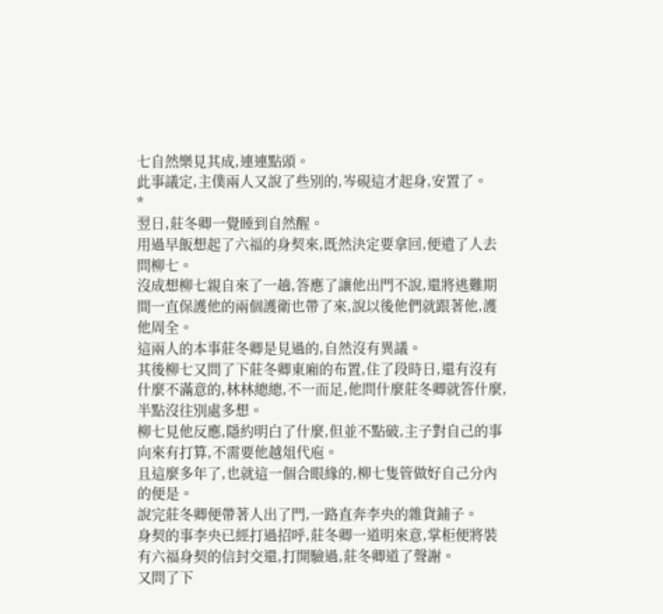七自然樂見其成,連連點頭。
此事議定,主僕兩人又說了些別的,岑硯這才起身,安置了。
*
翌日,莊冬卿一覺睡到自然醒。
用過早飯想起了六福的身契來,既然決定要拿回,便遣了人去問柳七。
沒成想柳七親自來了一趟,答應了讓他出門不說,還將逃難期間一直保護他的兩個護衛也帶了來,說以後他們就跟著他,護他周全。
這兩人的本事莊冬卿是見過的,自然沒有異議。
其後柳七又問了下莊冬卿東廂的布置,住了段時日,還有沒有什麼不滿意的,林林總總,不一而足,他問什麼莊冬卿就答什麼,半點沒往別處多想。
柳七見他反應,隱約明白了什麼,但並不點破,主子對自己的事向來有打算,不需要他越俎代庖。
且這麼多年了,也就這一個合眼緣的,柳七隻管做好自己分內的便是。
說完莊冬卿便帶著人出了門,一路直奔李央的雜貨鋪子。
身契的事李央已經打過招呼,莊冬卿一道明來意,掌柜便將裝有六福身契的信封交還,打開驗過,莊冬卿道了聲謝。
又問了下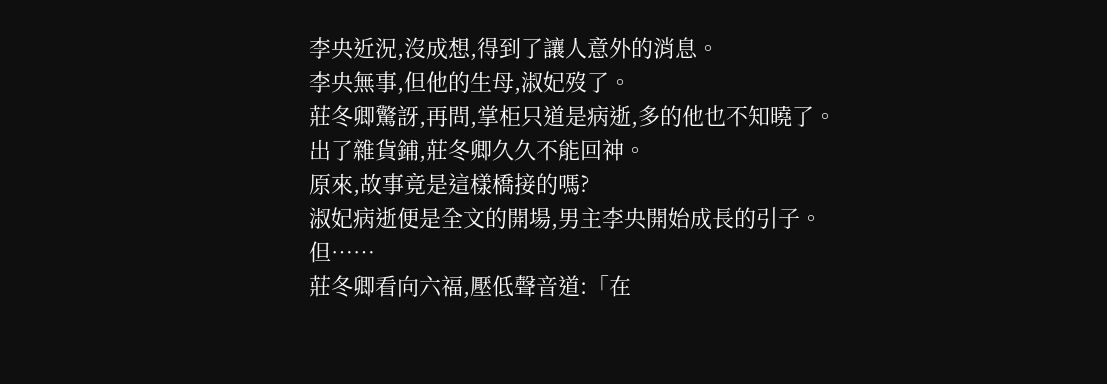李央近況,沒成想,得到了讓人意外的消息。
李央無事,但他的生母,淑妃歿了。
莊冬卿驚訝,再問,掌柜只道是病逝,多的他也不知曉了。
出了雜貨鋪,莊冬卿久久不能回神。
原來,故事竟是這樣橋接的嗎?
淑妃病逝便是全文的開場,男主李央開始成長的引子。
但……
莊冬卿看向六福,壓低聲音道:「在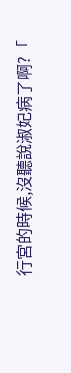行宮的時候,沒聽說淑妃病了啊?「